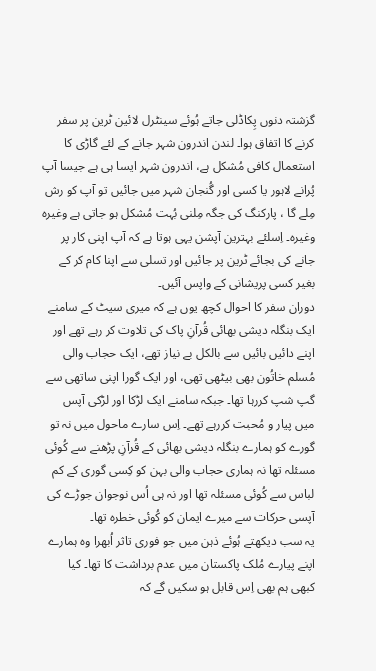گزشتہ دنوں پِکاڈلی جاتے ہُوئے سینٹرل لائین ٹرین پر سفر کرنے کا اتفاق ہوا۔ لندن اندرون شہر جانے کے لئے گاڑی کا استعمال کافی مُشکل ہے، اندرون شہر ایسا ہی ہے جیسا آپ پُرانے لاہور یا کسی اور گُنجان شہر میں جائیں تو آپ کو رش مِلے گا ، پارکنگ کی جگہ مِلنی بُہت مُشکل ہو جاتی ہے وغیرہ وغیرہ۔ اِسلئے بہترین آپشن یہی ہوتا ہے کہ آپ اپنی کار پر جانے کی بجائے ٹرین پر جائیں اور تسلی سے اپنا کام کر کے بغیر کسی پریشانی کے واپس آئیں۔
دوران سفر کا احوال کچھ یوں ہے کہ میری سیٹ کے سامنے ایک بنگلہ دیشی بھائی قُرآنِ پاک کی تلاوت کر رہے تھے اور اپنے دائیں بائیں سے بالکل بے نیاز تھے، ایک حجاب والی مُسلم خاتُون بھی بیٹھی تھی، اور ایک گورا اپنی ساتھی سے گپ شپ کررہا تھا۔ جبکہ سامنے ایک لڑکا اور لڑکی آپس میں پیار و مُحبت کررہے تھے۔ اِس سارے ماحول میں نہ تو گورے کو ہمارے بنگلہ دیشی بھائی کے قُرآنِ پڑھنے سے کُوئی مسئلہ تھا نہ ہماری حجاب والی بہن کو کِسی گوری کے کم لباس سے کُوئی مسئلہ تھا اور نہ ہی اُس نوجوان جوڑے کی آپسی حرکات سے میرے ایمان کو کُوئی خطرہ تھا۔
یہ سب دیکھتے ہُوئے ذہن میں جو فوری تاثر اُبھرا وہ ہمارے اپنے پیارے مُلک پاکستان میں عدم برداشت کا تھا۔ کیا کبھی ہم بھی اِس قابل ہو سکیں گے کہ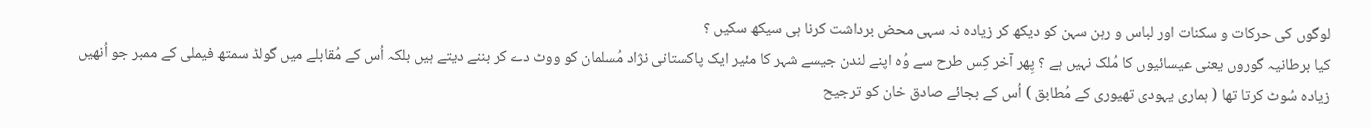لوگوں کی حرکات و سکنات اور لباس و رہن سہن کو دیکھ کر زیادہ نہ سہی محض برداشت کرنا ہی سیکھ سکیں ؟
کیا برطانیہ گوروں یعنی عیسائیوں کا مُلک نہیں ہے ؟ پِھر آخر کِس طرح سے وُہ اپنے لندن جیسے شہر کا مئیر ایک پاکستانی نژاد مُسلمان کو ووٹ دے کر بننے دیتے ہیں بلکہ اُس کے مُقابلے میں گولڈ سمتھ فیملی کے ممبر جو اُنھیں زیادہ سُوٹ کرتا تھا ( ہماری یہودی تھیوری کے مُطابق ) اُس کے بجائے صادق خان کو ترجیح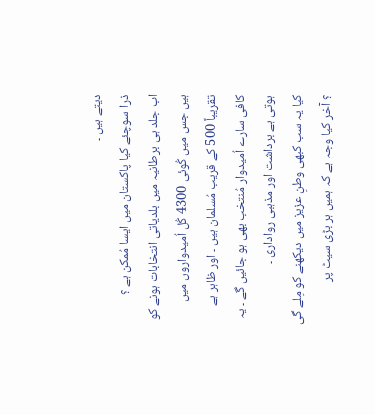دیتے ہیں ۔
ذرا سوچئے کیا پاکستان میں ایسا مُمکن ہے ؟
اب جلد ہی برطانیہ میں بلدیاتی انتخابات ہونے کو ہیں جس میں کُوئی 4300 کُل اُمیدواروں میں تقریباً 500 کے قریب مُسلمان ہیں ۔ اور ظاہر ہے کافی سارے اُمیدوار مُنتخب بھی ہو جائیں گے ۔ یہ ہوتی ہے برداشت اور مذہبی رواداری ۔
کیا یہ سب کبھی وطنِ عزیز میں دیکھنے کو مِلے گی ؟ آخر کیا وجہ ہے کہ ہمیں ہر بڑی سیٹ پر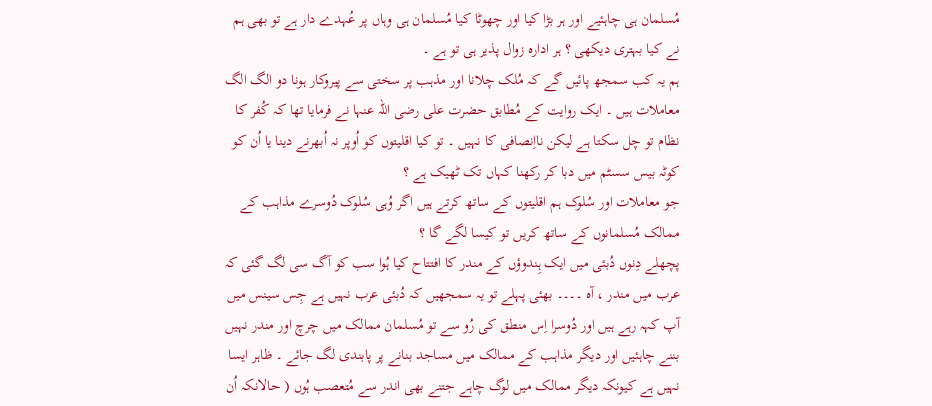مُسلمان ہی چاہئیے اور ہر بڑا کیا اور چھوٹا کیا مُسلمان ہی وہاں پر عُہدے دار ہے تو بھی ہم نے کیا بہتری دیکھی ؟ ہر ادارہ زوال پذیر ہی تو ہے ۔
ہم یہ کب سمجھ پائیں گے کہ مُلک چلانا اور مذہب پر سختی سے پیروکار ہونا دو الگ الگ معاملات ہیں ۔ ایک روایت کے مُطابق حضرت علی رضی اللہ عنہا نے فرمایا تھا کہ کُفر کا نظام تو چل سکتا ہے لیکن نااِنصافی کا نہیں ۔ تو کیا اقلیتوں کو اُوپر نہ اُبھرنے دینا یا اُن کو کوٹہ بیس سسٹم میں دبا کر رکھنا کہاں تک ٹھیک ہے ؟
جو معاملات اور سُلوک ہم اقلیتوں کے ساتھ کرتے ہیں اگر وُہی سُلوک دُوسرے مذاہب کے ممالک مُسلمانوں کے ساتھ کریں تو کیسا لگے گا ؟
پچھلے دِنوں دُبئی میں ایک ہِندوؤں کے مندر کا افتتاح کیا ہُوا سب کو آگ سی لگ گئی کہ عرب میں مندر ، آہ ۔۔۔۔ بھئی پہلے تو یہ سمجھیں کہ دُبئی عرب نہیں ہے جِس سینس میں آپ کہہ رہے ہیں اور دُوسرا اِس منطق کی رُو سے تو مُسلمان ممالک میں چرچ اور مندر نہیں بننے چاہئیں اور دیگر مذاہب کے ممالک میں مساجد بنانے پر پابندی لگ جائے ۔ ظاہر ایسا نہیں ہے کیونکہ دیگر ممالک میں لوگ چاہے جتنے بھی اندر سے مُتعصب ہُوں ( حالانکہ اُن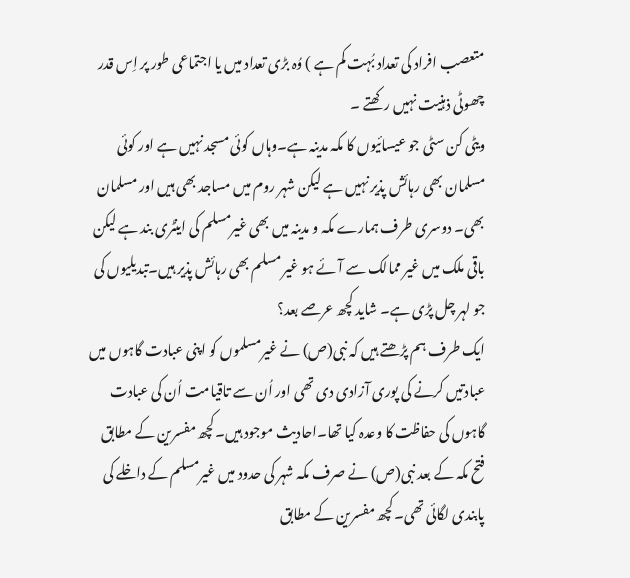متعصب افراد کی تعداد بُہت کم ہے ) وُہ بڑی تعداد میں یا اجتماعی طور پر اِس قدر چھوٹی ذہنیت نہیں رکھتے ۔
ویٹی کن سٹی جو عیسائیوں کا مکہ مدینہ ہے۔وہاں کوئی مسجد نہیں ہے اور کوئی مسلمان بھی رہائش پذیر نہیں ہے لیکن شہر روم میں مساجد بھی ہیں اور مسلمان بھی۔ دوسری طرف ہمارے مکہ و مدینہ میں بھی غیرمسلم کی اینٹری بند ہے لیکن باقی ملک میں غیر ممالک سے آئے ہو غیر مسلم بھی رہائش پذیر ہیں۔تبدیلیوں کی جو لہر چل پڑی ہے۔ شاید کچھ عرصے بعد؟
ایک طرف ہم پڑھتے ہیں کہ نبی(ص) نے غیرمسلموں کو اپنی عبادت گاہوں میں عبادتیں کرنے کی پوری آزادی دی تھی اور اُن سے تاقیامت اُن کی عبادت گاہوں کی حفاظت کا وعدہ کیا تھا۔احادیث موجود ہیں۔کچھ مفسرین کے مطابق فتح مکہ کے بعد نبی(ص) نے صرف مکہ شہر کی حدود میں غیرمسلم کے داخلے کی پابندی لگائی تھی۔کچھ مفسرین کے مطابق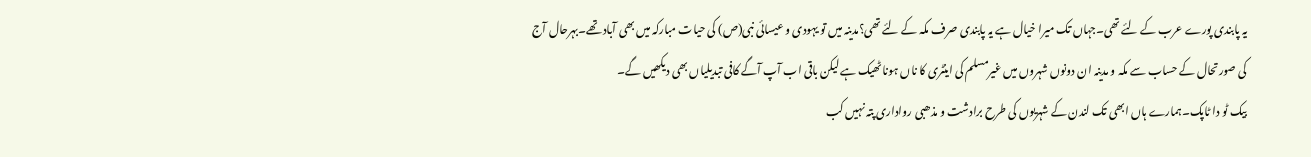یہ پابندی پورے عرب کے لئے تھی۔جہاں تک میرا خیال ہے یہ پابندی صرف مکہ کے لئے تھی؟مدینہ میں تو یہودی و عیسائی نبی(ص) کی حیات مبارکہ میں بھی آباد تھے۔بہرحال آج کی صورتحال کے حساب سے مکہ و مدینہ ان دونوں شہروں میں غیرمسلم کی اینٹری کا ناں ہونا ٹھیک ہے لیکن باقی اب آپ آگے کافی تبدیلیاں بھی دیکھیں گے۔
بیک ٹو دا ٹاپک۔ہمارے ہاں ابھی تک لندن کے شہریوں کی طرح برادشت و مذھبی رواداری پتہ نہیں کب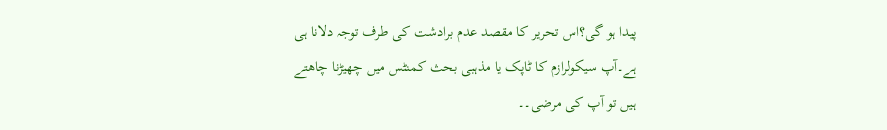پیدا ہو گی؟اس تحریر کا مقصد عدم برادشت کی طرف توجہ دلانا ہی ہے۔آپ سیکولرازم کا ٹاپک یا مذہبی بحث کمنٹس میں چھیڑنا چاھتے ہیں تو آپ کی مرضی۔۔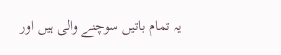یہ تمام باتیں سوچنے والی ہیں اور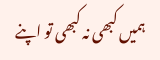ہمیں کبھی نہ کبھی تو اپنے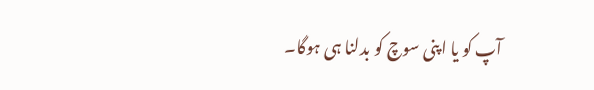آپ کو یا اپنی سوچ کو بدلنا ہی ہوگا۔